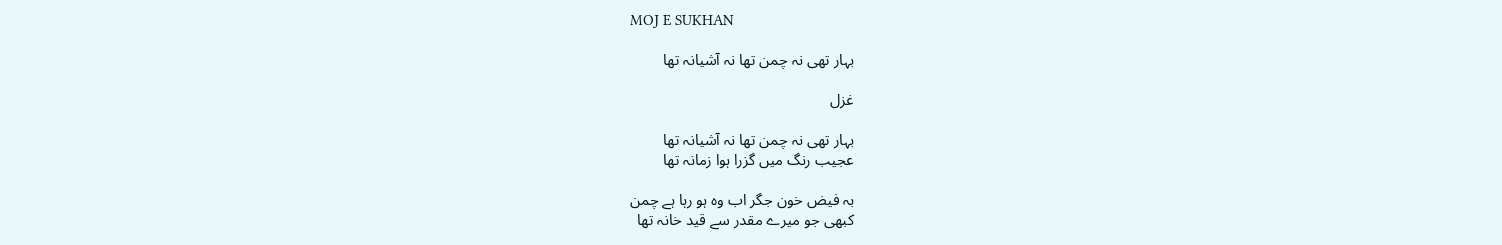MOJ E SUKHAN

بہار تھی نہ چمن تھا نہ آشیانہ تھا

غزل

بہار تھی نہ چمن تھا نہ آشیانہ تھا
عجیب رنگ میں گزرا ہوا زمانہ تھا

بہ فیض خون جگر اب وہ ہو رہا ہے چمن
کبھی جو میرے مقدر سے قید خانہ تھا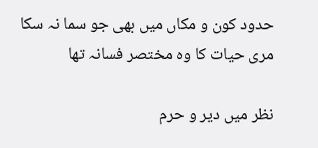حدود کون و مکاں میں بھی جو سما نہ سکا
مری حیات کا وہ مختصر فسانہ تھا

نظر میں دیر و حرم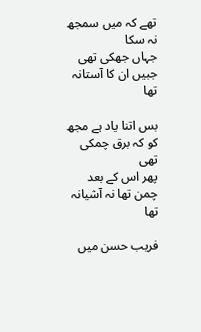تھے کہ میں سمجھ نہ سکا
جہاں جھکی تھی جبیں ان کا آستانہ تھا

بس اتنا یاد ہے مجھ کو کہ برق چمکی تھی
پھر اس کے بعد چمن تھا نہ آشیانہ تھا

فریب حسن میں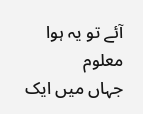آئے تو یہ ہوا معلوم
جہاں میں ایک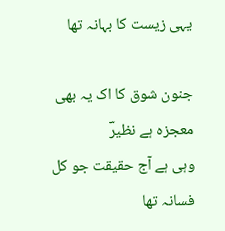یہی زیست کا بہانہ تھا

جنون شوق کا اک یہ بھی معجزہ ہے نظیرؔ
وہی ہے آج حقیقت جو کل فسانہ تھا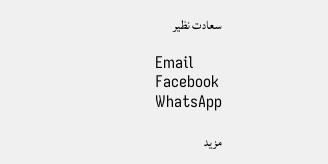سعادت نظیر

Email
Facebook
WhatsApp

مزید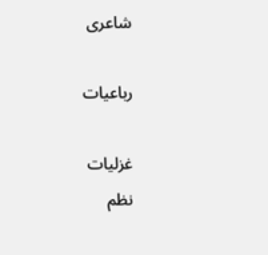شاعری

رباعیات

غزلیات
نظم